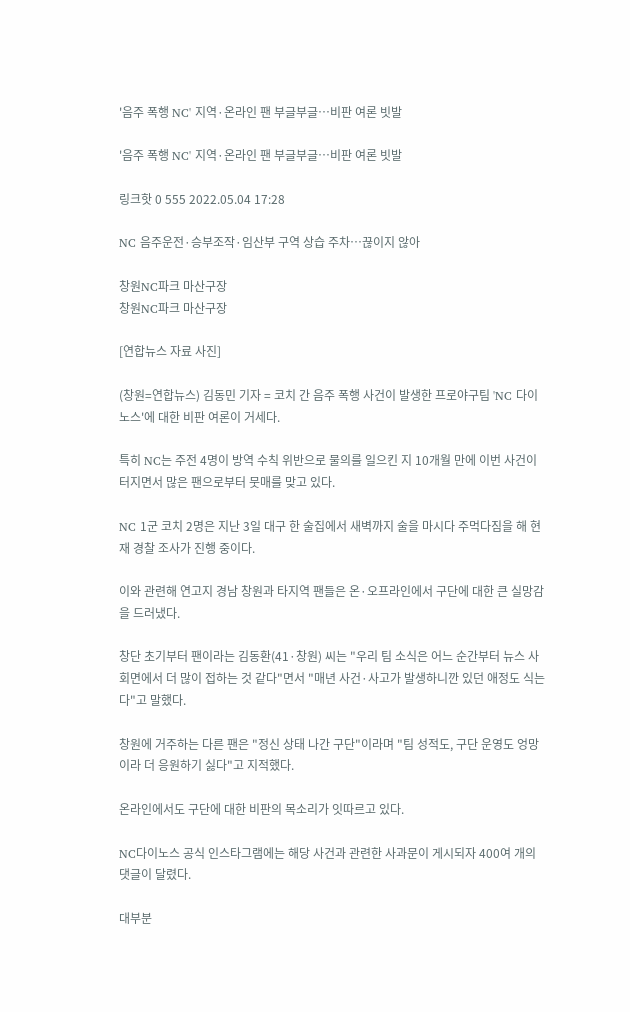'음주 폭행 NC' 지역·온라인 팬 부글부글…비판 여론 빗발

'음주 폭행 NC' 지역·온라인 팬 부글부글…비판 여론 빗발

링크핫 0 555 2022.05.04 17:28

NC 음주운전·승부조작·임산부 구역 상습 주차…끊이지 않아

창원NC파크 마산구장
창원NC파크 마산구장

[연합뉴스 자료 사진]

(창원=연합뉴스) 김동민 기자 = 코치 간 음주 폭행 사건이 발생한 프로야구팀 'NC 다이노스'에 대한 비판 여론이 거세다.

특히 NC는 주전 4명이 방역 수칙 위반으로 물의를 일으킨 지 10개월 만에 이번 사건이 터지면서 많은 팬으로부터 뭇매를 맞고 있다.

NC 1군 코치 2명은 지난 3일 대구 한 술집에서 새벽까지 술을 마시다 주먹다짐을 해 현재 경찰 조사가 진행 중이다.

이와 관련해 연고지 경남 창원과 타지역 팬들은 온·오프라인에서 구단에 대한 큰 실망감을 드러냈다.

창단 초기부터 팬이라는 김동환(41·창원) 씨는 "우리 팀 소식은 어느 순간부터 뉴스 사회면에서 더 많이 접하는 것 같다"면서 "매년 사건·사고가 발생하니깐 있던 애정도 식는다"고 말했다.

창원에 거주하는 다른 팬은 "정신 상태 나간 구단"이라며 "팀 성적도, 구단 운영도 엉망이라 더 응원하기 싫다"고 지적했다.

온라인에서도 구단에 대한 비판의 목소리가 잇따르고 있다.

NC다이노스 공식 인스타그램에는 해당 사건과 관련한 사과문이 게시되자 400여 개의 댓글이 달렸다.

대부분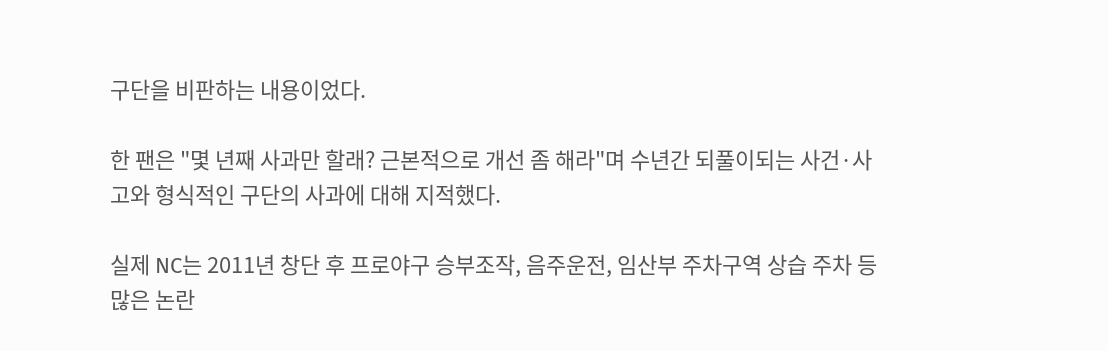구단을 비판하는 내용이었다.

한 팬은 "몇 년째 사과만 할래? 근본적으로 개선 좀 해라"며 수년간 되풀이되는 사건·사고와 형식적인 구단의 사과에 대해 지적했다.

실제 NC는 2011년 창단 후 프로야구 승부조작, 음주운전, 임산부 주차구역 상습 주차 등 많은 논란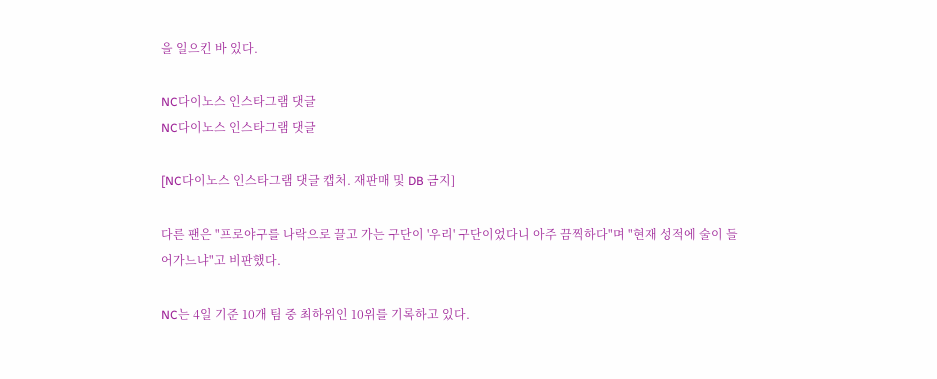을 일으킨 바 있다.

NC다이노스 인스타그램 댓글
NC다이노스 인스타그램 댓글

[NC다이노스 인스타그램 댓글 캡처. 재판매 및 DB 금지]

다른 팬은 "프로야구를 나락으로 끌고 가는 구단이 '우리' 구단이었다니 아주 끔찍하다"며 "현재 성적에 술이 들어가느냐"고 비판했다.

NC는 4일 기준 10개 팀 중 최하위인 10위를 기록하고 있다.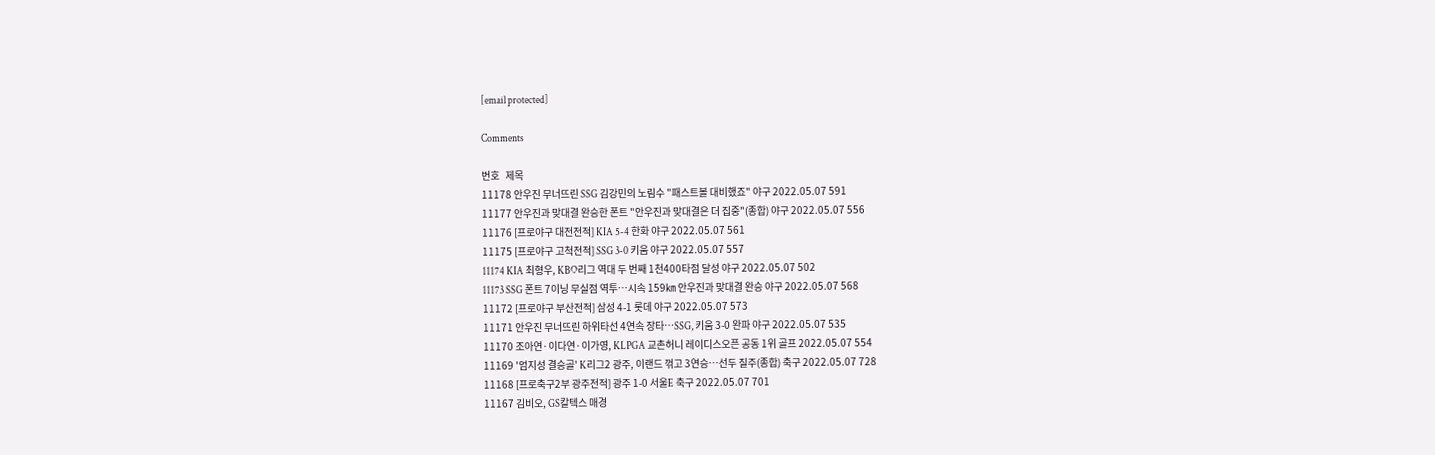[email protected]

Comments

번호   제목
11178 안우진 무너뜨린 SSG 김강민의 노림수 "패스트볼 대비했죠" 야구 2022.05.07 591
11177 안우진과 맞대결 완승한 폰트 "안우진과 맞대결은 더 집중"(종합) 야구 2022.05.07 556
11176 [프로야구 대전전적] KIA 5-4 한화 야구 2022.05.07 561
11175 [프로야구 고척전적] SSG 3-0 키움 야구 2022.05.07 557
11174 KIA 최형우, KBO리그 역대 두 번째 1천400타점 달성 야구 2022.05.07 502
11173 SSG 폰트 7이닝 무실점 역투…시속 159㎞ 안우진과 맞대결 완승 야구 2022.05.07 568
11172 [프로야구 부산전적] 삼성 4-1 롯데 야구 2022.05.07 573
11171 안우진 무너뜨린 하위타선 4연속 장타…SSG, 키움 3-0 완파 야구 2022.05.07 535
11170 조아연·이다연·이가영, KLPGA 교촌허니 레이디스오픈 공동 1위 골프 2022.05.07 554
11169 '엄지성 결승골' K리그2 광주, 이랜드 꺾고 3연승…선두 질주(종합) 축구 2022.05.07 728
11168 [프로축구2부 광주전적] 광주 1-0 서울E 축구 2022.05.07 701
11167 김비오, GS칼텍스 매경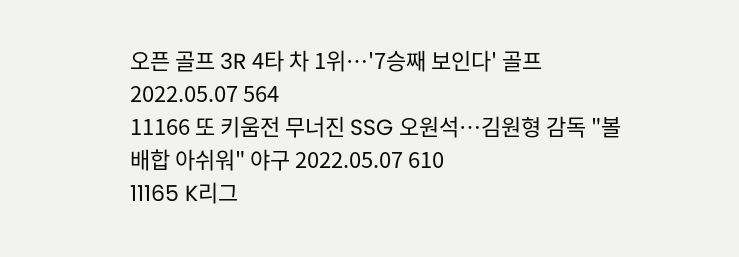오픈 골프 3R 4타 차 1위…'7승째 보인다' 골프 2022.05.07 564
11166 또 키움전 무너진 SSG 오원석…김원형 감독 "볼 배합 아쉬워" 야구 2022.05.07 610
11165 K리그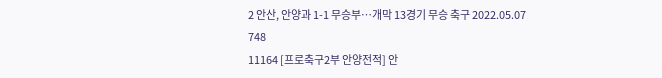2 안산, 안양과 1-1 무승부…개막 13경기 무승 축구 2022.05.07 748
11164 [프로축구2부 안양전적] 안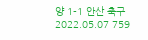양 1-1 안산 축구 2022.05.07 759